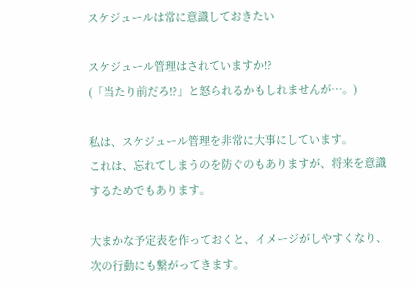スケジュールは常に意識しておきたい

スケジュール管理はされていますか!?
(「当たり前だろ!?」と怒られるかもしれませんが…。)

私は、スケジュール管理を非常に大事にしています。
これは、忘れてしまうのを防ぐのもありますが、将来を意識するためでもあります。

大まかな予定表を作っておくと、イメージがしやすくなり、
次の行動にも繋がってきます。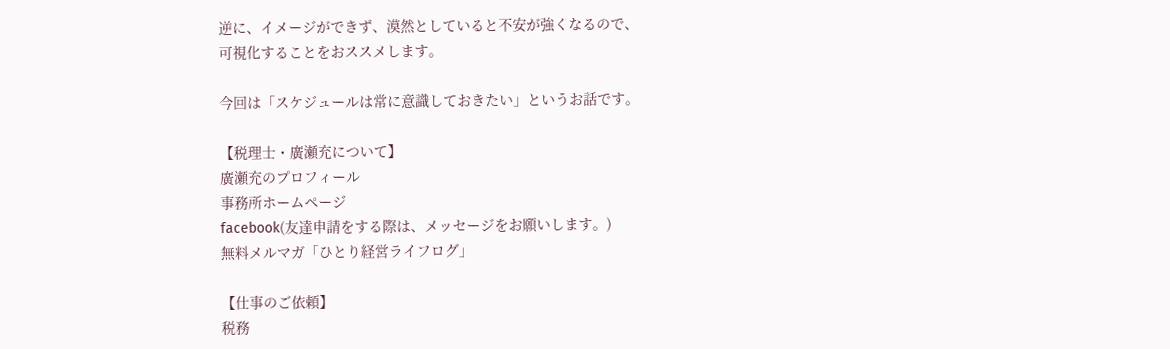逆に、イメージができず、漠然としていると不安が強くなるので、
可視化することをおススメします。

今回は「スケジュールは常に意識しておきたい」というお話です。

【税理士・廣瀬充について】
廣瀬充のプロフィール
事務所ホームページ
facebook(友達申請をする際は、メッセージをお願いします。)
無料メルマガ「ひとり経営ライフログ」

【仕事のご依頼】
税務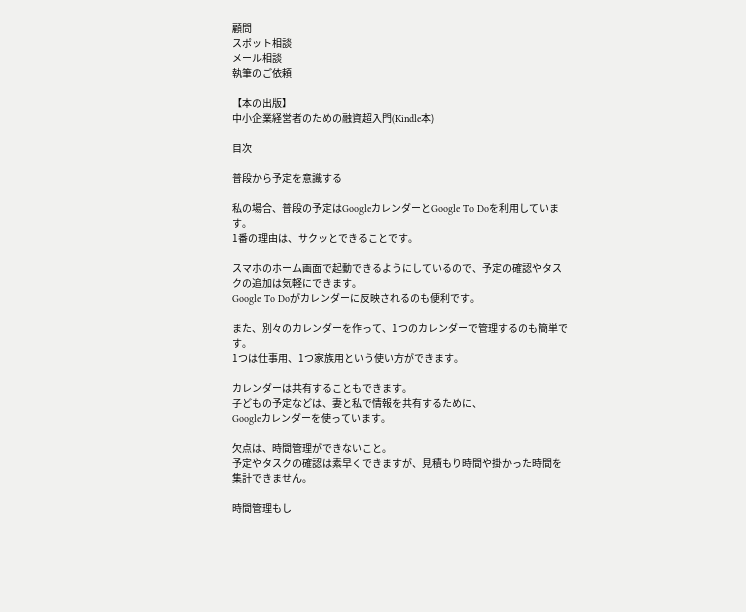顧問
スポット相談
メール相談
執筆のご依頼

【本の出版】
中小企業経営者のための融資超入門(Kindle本)

目次

普段から予定を意識する

私の場合、普段の予定はGoogleカレンダーとGoogle To Doを利用しています。
1番の理由は、サクッとできることです。

スマホのホーム画面で起動できるようにしているので、予定の確認やタスクの追加は気軽にできます。
Google To Doがカレンダーに反映されるのも便利です。

また、別々のカレンダーを作って、1つのカレンダーで管理するのも簡単です。
1つは仕事用、1つ家族用という使い方ができます。

カレンダーは共有することもできます。
子どもの予定などは、妻と私で情報を共有するために、
Googleカレンダーを使っています。

欠点は、時間管理ができないこと。
予定やタスクの確認は素早くできますが、見積もり時間や掛かった時間を集計できません。

時間管理もし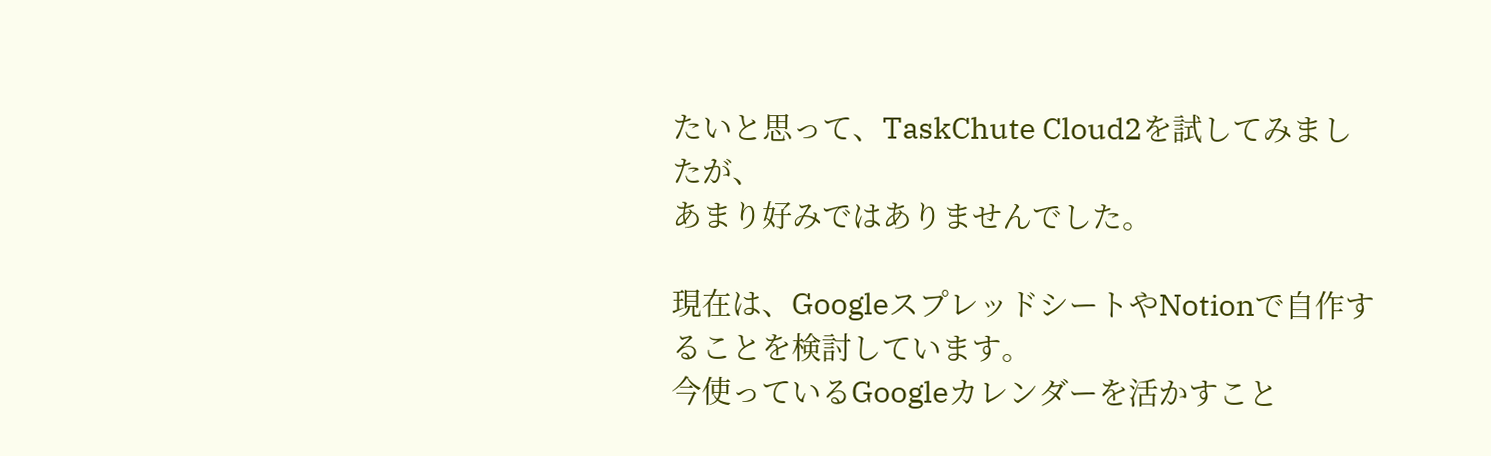たいと思って、TaskChute Cloud2を試してみましたが、
あまり好みではありませんでした。

現在は、GoogleスプレッドシートやNotionで自作することを検討しています。
今使っているGoogleカレンダーを活かすこと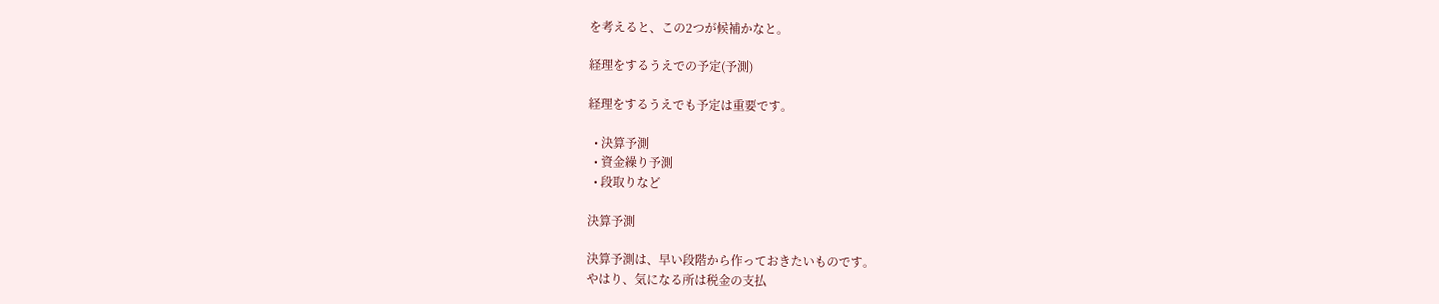を考えると、この2つが候補かなと。

経理をするうえでの予定(予測)

経理をするうえでも予定は重要です。

  • 決算予測
  • 資金繰り予測
  • 段取りなど

決算予測

決算予測は、早い段階から作っておきたいものです。
やはり、気になる所は税金の支払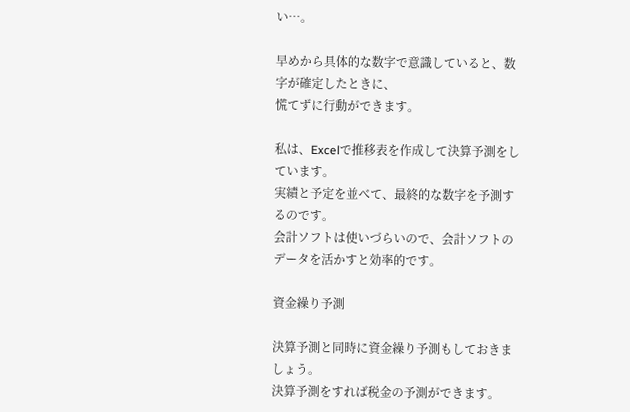い…。

早めから具体的な数字で意識していると、数字が確定したときに、
慌てずに行動ができます。

私は、Excelで推移表を作成して決算予測をしています。
実績と予定を並べて、最終的な数字を予測するのです。
会計ソフトは使いづらいので、会計ソフトのデータを活かすと効率的です。

資金繰り予測

決算予測と同時に資金繰り予測もしておきましょう。
決算予測をすれば税金の予測ができます。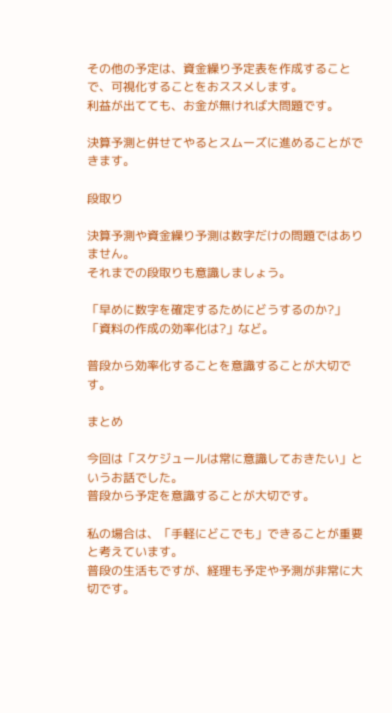その他の予定は、資金繰り予定表を作成することで、可視化することをおススメします。
利益が出てても、お金が無ければ大問題です。

決算予測と併せてやるとスムーズに進めることができます。

段取り

決算予測や資金繰り予測は数字だけの問題ではありません。
それまでの段取りも意識しましょう。

「早めに数字を確定するためにどうするのか?」
「資料の作成の効率化は?」など。

普段から効率化することを意識することが大切です。

まとめ

今回は「スケジュールは常に意識しておきたい」というお話でした。
普段から予定を意識することが大切です。

私の場合は、「手軽にどこでも」できることが重要と考えています。
普段の生活もですが、経理も予定や予測が非常に大切です。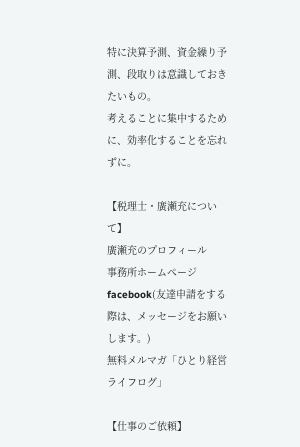特に決算予測、資金繰り予測、段取りは意識しておきたいもの。
考えることに集中するために、効率化することを忘れずに。

【税理士・廣瀬充について】
廣瀬充のプロフィール
事務所ホームページ
facebook(友達申請をする際は、メッセージをお願いします。)
無料メルマガ「ひとり経営ライフログ」

【仕事のご依頼】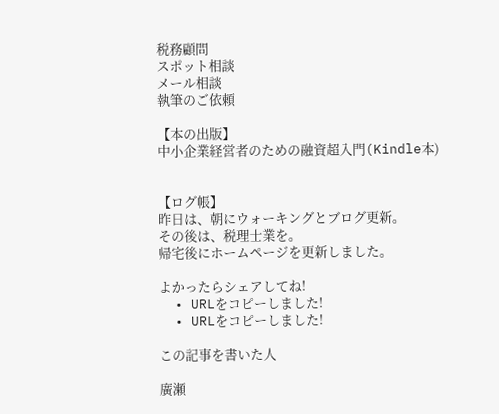税務顧問
スポット相談
メール相談
執筆のご依頼

【本の出版】
中小企業経営者のための融資超入門(Kindle本)


【ログ帳】
昨日は、朝にウォーキングとブログ更新。
その後は、税理士業を。
帰宅後にホームページを更新しました。

よかったらシェアしてね!
  • URLをコピーしました!
  • URLをコピーしました!

この記事を書いた人

廣瀬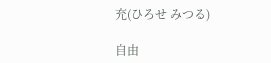充(ひろせ みつる)

自由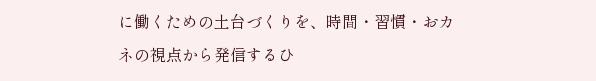に働くための土台づくりを、時間・習慣・おカネの視点から発信するひ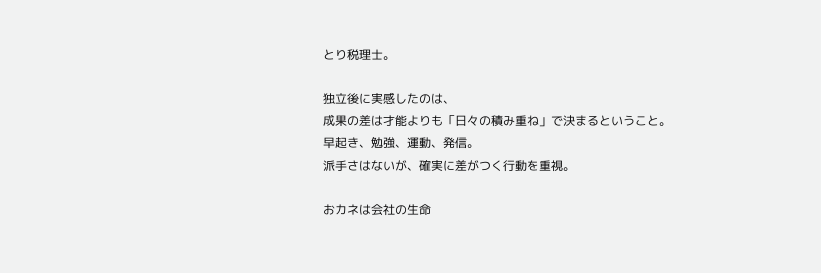とり税理士。

独立後に実感したのは、
成果の差は才能よりも「日々の積み重ね」で決まるということ。
早起き、勉強、運動、発信。
派手さはないが、確実に差がつく行動を重視。

おカネは会社の生命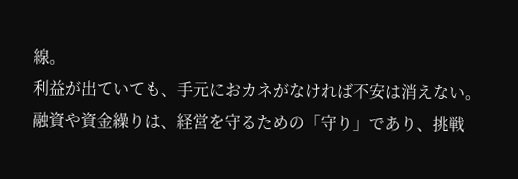線。
利益が出ていても、手元におカネがなければ不安は消えない。
融資や資金繰りは、経営を守るための「守り」であり、挑戦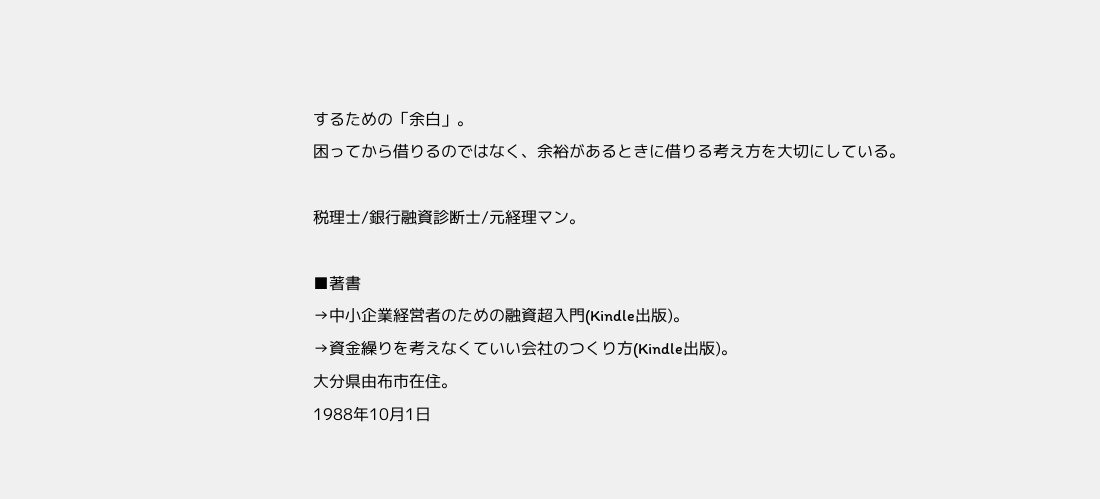するための「余白」。
困ってから借りるのではなく、余裕があるときに借りる考え方を大切にしている。

税理士/銀行融資診断士/元経理マン。

■著書
→中小企業経営者のための融資超入門(Kindle出版)。
→資金繰りを考えなくていい会社のつくり方(Kindle出版)。
大分県由布市在住。
1988年10月1日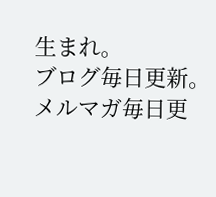生まれ。
ブログ毎日更新。
メルマガ毎日更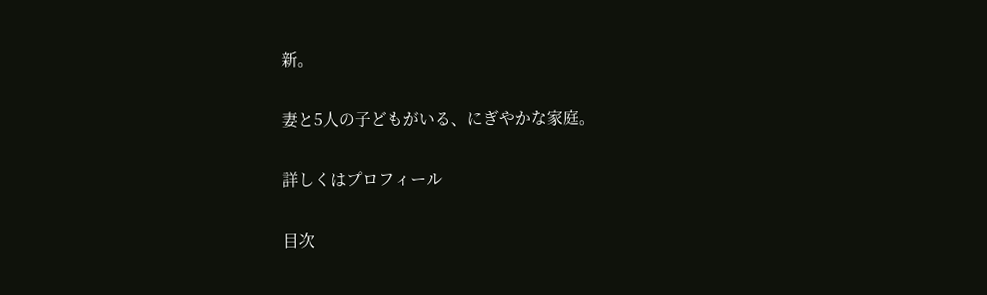新。

妻と5人の子どもがいる、にぎやかな家庭。

詳しくはプロフィール

目次